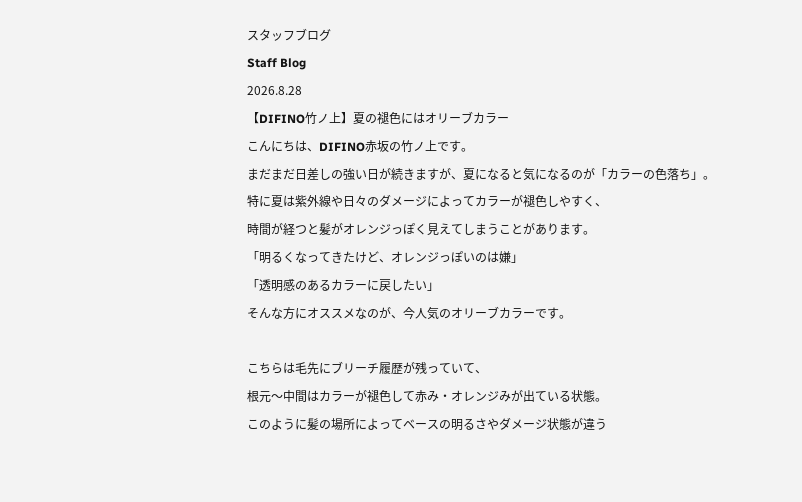スタッフブログ
Staff Blog
2026.8.28
【DIFINO竹ノ上】夏の褪色にはオリーブカラー
こんにちは、DIFINO赤坂の竹ノ上です。
まだまだ日差しの強い日が続きますが、夏になると気になるのが「カラーの色落ち」。
特に夏は紫外線や日々のダメージによってカラーが褪色しやすく、
時間が経つと髪がオレンジっぽく見えてしまうことがあります。
「明るくなってきたけど、オレンジっぽいのは嫌」
「透明感のあるカラーに戻したい」
そんな方にオススメなのが、今人気のオリーブカラーです。

こちらは毛先にブリーチ履歴が残っていて、
根元〜中間はカラーが褪色して赤み・オレンジみが出ている状態。
このように髪の場所によってベースの明るさやダメージ状態が違う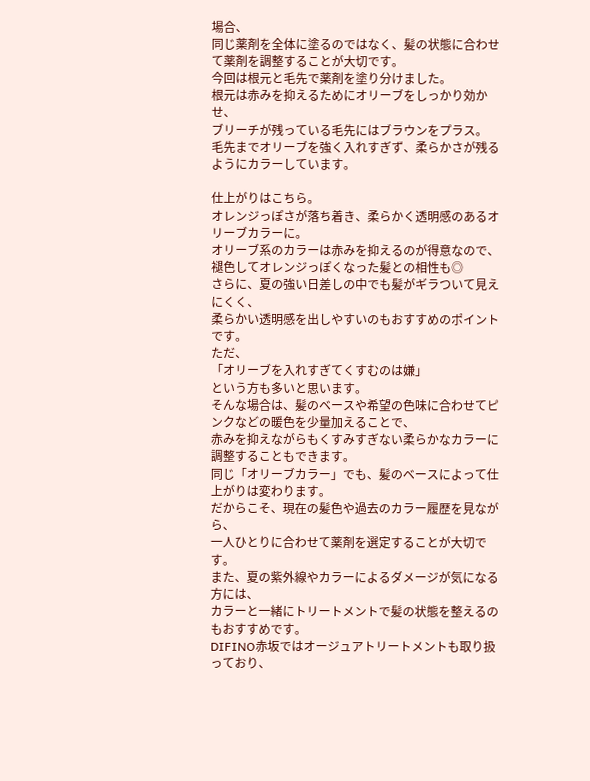場合、
同じ薬剤を全体に塗るのではなく、髪の状態に合わせて薬剤を調整することが大切です。
今回は根元と毛先で薬剤を塗り分けました。
根元は赤みを抑えるためにオリーブをしっかり効かせ、
ブリーチが残っている毛先にはブラウンをプラス。
毛先までオリーブを強く入れすぎず、柔らかさが残るようにカラーしています。

仕上がりはこちら。
オレンジっぽさが落ち着き、柔らかく透明感のあるオリーブカラーに。
オリーブ系のカラーは赤みを抑えるのが得意なので、
褪色してオレンジっぽくなった髪との相性も◎
さらに、夏の強い日差しの中でも髪がギラついて見えにくく、
柔らかい透明感を出しやすいのもおすすめのポイントです。
ただ、
「オリーブを入れすぎてくすむのは嫌」
という方も多いと思います。
そんな場合は、髪のベースや希望の色味に合わせてピンクなどの暖色を少量加えることで、
赤みを抑えながらもくすみすぎない柔らかなカラーに調整することもできます。
同じ「オリーブカラー」でも、髪のベースによって仕上がりは変わります。
だからこそ、現在の髪色や過去のカラー履歴を見ながら、
一人ひとりに合わせて薬剤を選定することが大切です。
また、夏の紫外線やカラーによるダメージが気になる方には、
カラーと一緒にトリートメントで髪の状態を整えるのもおすすめです。
DIFINO赤坂ではオージュアトリートメントも取り扱っており、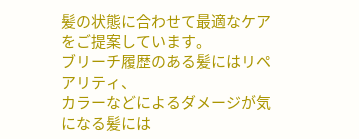髪の状態に合わせて最適なケアをご提案しています。
ブリーチ履歴のある髪にはリペアリティ、
カラーなどによるダメージが気になる髪には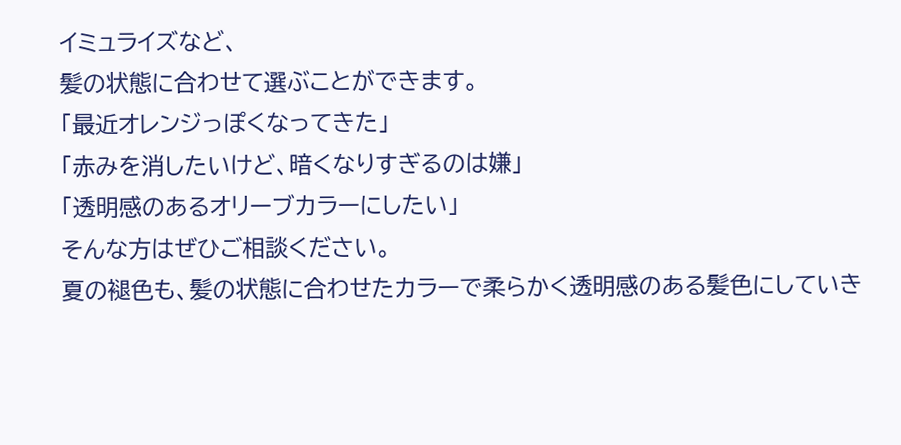イミュライズなど、
髪の状態に合わせて選ぶことができます。
「最近オレンジっぽくなってきた」
「赤みを消したいけど、暗くなりすぎるのは嫌」
「透明感のあるオリーブカラーにしたい」
そんな方はぜひご相談ください。
夏の褪色も、髪の状態に合わせたカラーで柔らかく透明感のある髪色にしていき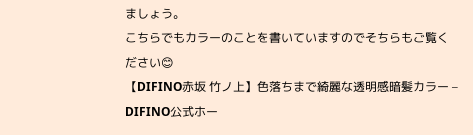ましょう。
こちらでもカラーのことを書いていますのでそちらもご覧ください😊
【DIFINO赤坂 竹ノ上】色落ちまで綺麗な透明感暗髪カラー – DIFINO公式ホー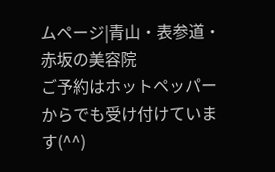ムページ|青山・表参道・赤坂の美容院
ご予約はホットペッパーからでも受け付けています(^^)